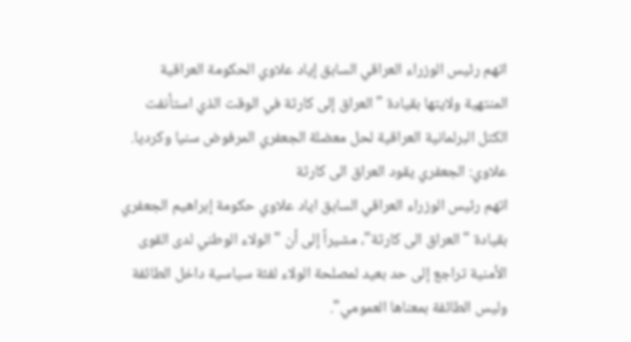اتهم رئيس الوزراء العراقي السابق إياد علاوي الحكومة العراقية المنتهية ولايتها بقيادة "العراق إلى كارثة في الوقت الذي استأنفت الكتل البرلمانية العراقية لحل معضلة الجعفري المرفوض سنيا وكرديا.
علاوي: الجعفري يقود العراق الى كارثة
اتهم رئيس الوزراء العراقي السابق اياد علاوي حكومة إبراهيم الجعفري بقيادة "العراق الى كارثة"، مشيراً إلى أن "الولاء الوطني لدى القوى الأمنية تراجع إلى حد بعيد لمصلحة الولاء لفئة سياسية داخل الطائفة وليس الطائفة بمعناها العمومي".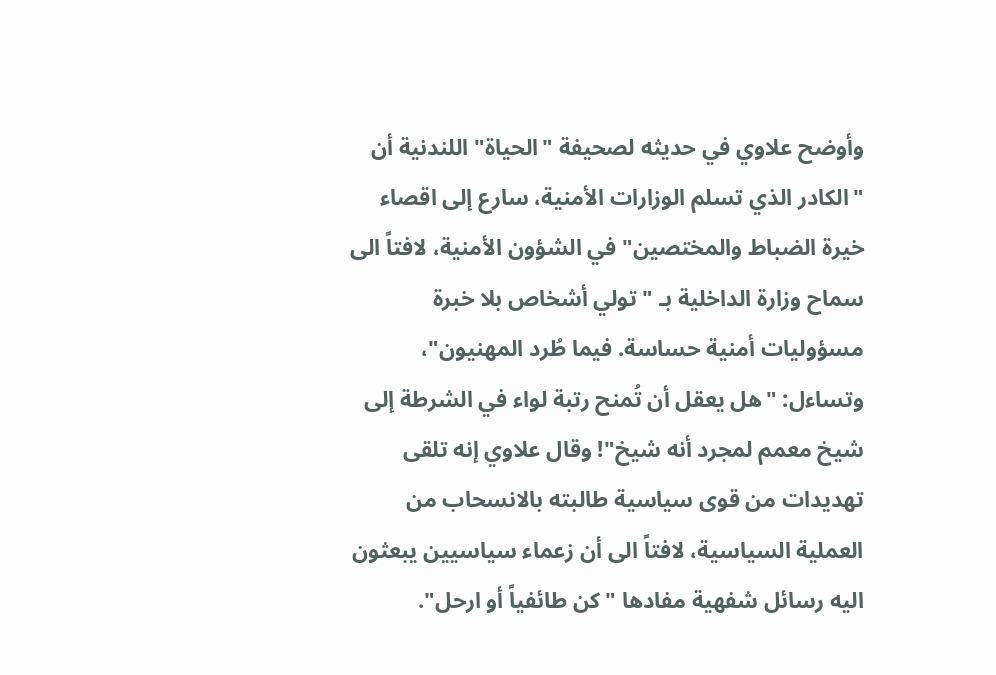وأوضح علاوي في حديثه لصحيفة "الحياة" اللندنية أن "الكادر الذي تسلم الوزارات الأمنية، سارع إلى اقصاء خيرة الضباط والمختصين" في الشؤون الأمنية، لافتاً الى سماح وزارة الداخلية بـ "تولي أشخاص بلا خبرة مسؤوليات أمنية حساسة. فيما طُرد المهنيون"، وتساءل: "هل يعقل أن تُمنح رتبة لواء في الشرطة إلى شيخ معمم لمجرد أنه شيخ"! وقال علاوي إنه تلقى تهديدات من قوى سياسية طالبته بالانسحاب من العملية السياسية، لافتاً الى أن زعماء سياسيين يبعثون اليه رسائل شفهية مفادها "كن طائفياً أو ارحل".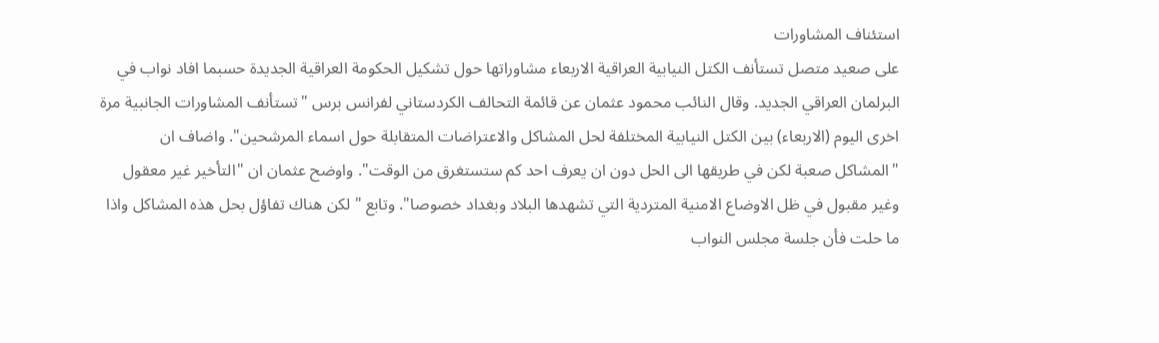استئناف المشاورات
على صعيد متصل تستأنف الكتل النيابية العراقية الاربعاء مشاوراتها حول تشكيل الحكومة العراقية الجديدة حسبما افاد نواب في البرلمان العراقي الجديد. وقال النائب محمود عثمان عن قائمة التحالف الكردستاني لفرانس برس "تستأنف المشاورات الجانبية مرة اخرى اليوم (الاربعاء) بين الكتل النيابية المختلفة لحل المشاكل والاعتراضات المتقابلة حول اسماء المرشحين". واضاف ان "المشاكل صعبة لكن في طريقها الى الحل دون ان يعرف احد كم ستستغرق من الوقت". واوضح عثمان ان "التأخير غير معقول وغير مقبول في ظل الاوضاع الامنية المتردية التي تشهدها البلاد وبغداد خصوصا". وتابع "لكن هناك تفاؤل بحل هذه المشاكل واذا ما حلت فأن جلسة مجلس النواب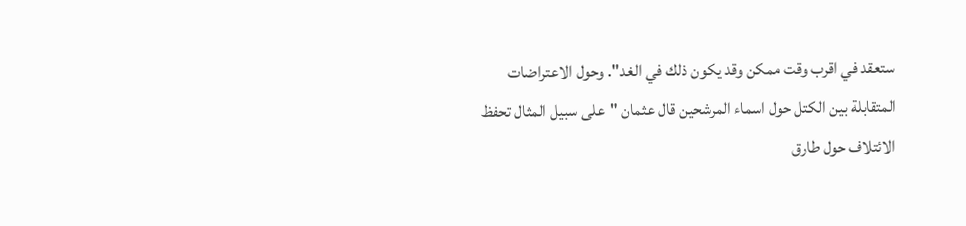ستعقد في اقرب وقت ممكن وقد يكون ذلك في الغد". وحول الاعتراضات المتقابلة بين الكتل حول اسماء المرشحين قال عثمان "على سبيل المثال تحفظ الائتلاف حول طارق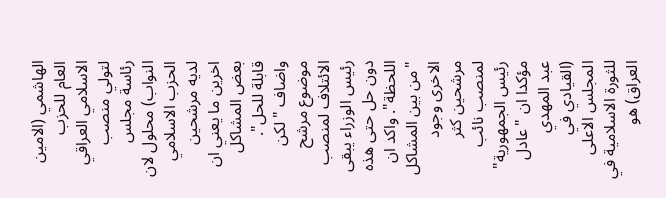الهاشمي (الامين العام للحزب الاسلامي العراقي لتولي منصب رئاسة مجلس النواب) محلول لان الحزب الاسلامي لديه مرشحين اخرين ما يعني ان بعض المشاكل قابلة للحل". واضاف "لكن موضوع مرشح الائتلاف لمنصب رئيس الوزراء يبقى دون حل حتى هذه اللحظة". واكد ان "من بين المشاكل الاخرى وجود مرشحين كثر لمنصب نائب رئيس الجمهورية" مؤكدا ان "عادل عبد المهدي (القيادي في المجلس الاعلى للثورة الاسلامية في العراق) هو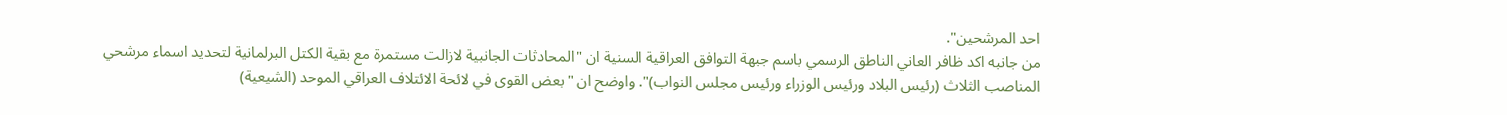احد المرشحين".
من جانبه اكد ظافر العاني الناطق الرسمي باسم جبهة التوافق العراقية السنية ان "المحادثات الجانبية لازالت مستمرة مع بقية الكتل البرلمانية لتحديد اسماء مرشحي المناصب الثلاث (رئيس البلاد ورئيس الوزراء ورئيس مجلس النواب)". واوضح ان "بعض القوى في لائحة الائتلاف العراقي الموحد (الشيعية)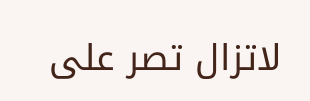لاتزال تصر على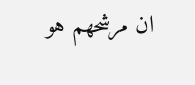ان مرشحهم هو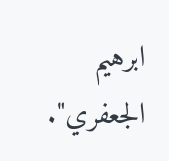ابرهيم الجعفري".